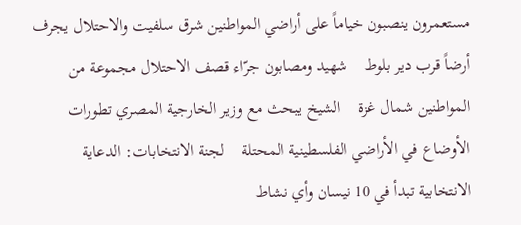مستعمرون ينصبون خياماً على أراضي المواطنين شرق سلفيت والاحتلال يجرف أرضاً قرب دير بلوط    شهيد ومصابون جرّاء قصف الاحتلال مجموعة من المواطنين شمال غزة    الشيخ يبحث مع وزير الخارجية المصري تطورات الأوضاع في الأراضي الفلسطينية المحتلة    لجنة الانتخابات: الدعاية الانتخابية تبدأ في 10 نيسان وأي نشاط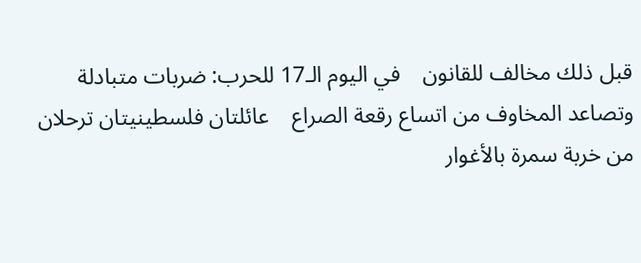قبل ذلك مخالف للقانون    في اليوم الـ17 للحرب: ضربات متبادلة وتصاعد المخاوف من اتساع رقعة الصراع    عائلتان فلسطينيتان ترحلان من خربة سمرة بالأغوار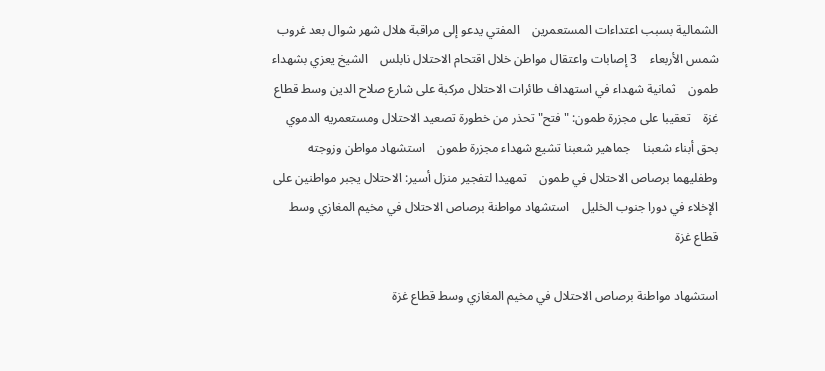الشمالية بسبب اعتداءات المستعمرين    المفتي يدعو إلى مراقبة هلال شهر شوال بعد غروب شمس الأربعاء    3 إصابات واعتقال مواطن خلال اقتحام الاحتلال نابلس    الشيخ يعزي بشهداء طمون    ثمانية شهداء في استهداف طائرات الاحتلال مركبة على شارع صلاح الدين وسط قطاع غزة    تعقيبا على مجزرة طمون: "فتح" تحذر من خطورة تصعيد الاحتلال ومستعمريه الدموي بحق أبناء شعبنا    جماهير شعبنا تشيع شهداء مجزرة طمون    استشهاد مواطن وزوجته وطفليهما برصاص الاحتلال في طمون    تمهيدا لتفجير منزل أسير: الاحتلال يجبر مواطنين على الإخلاء في دورا جنوب الخليل    استشهاد مواطنة برصاص الاحتلال في مخيم المغازي وسط قطاع غزة

استشهاد مواطنة برصاص الاحتلال في مخيم المغازي وسط قطاع غزة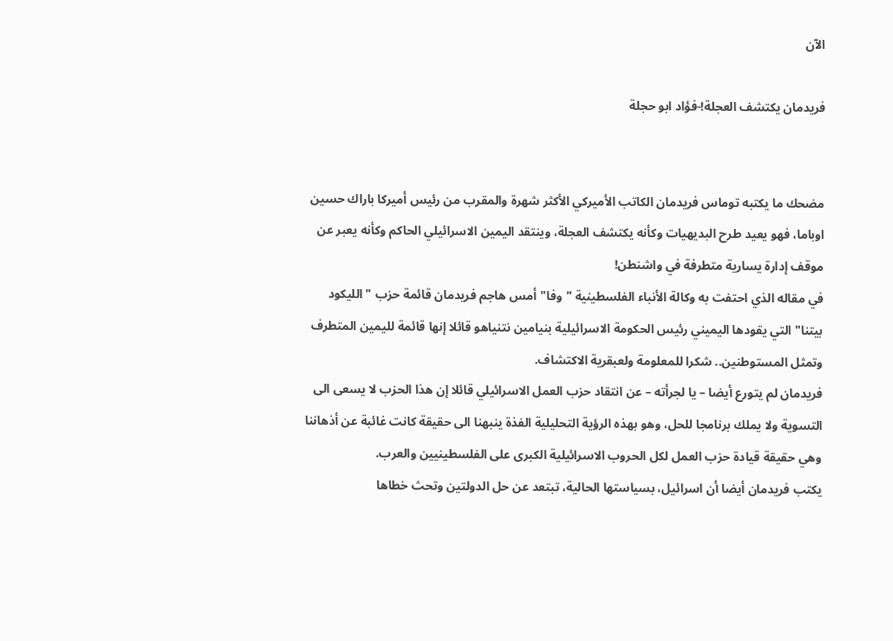الآن

فريدمان يكتشف العجلة!-فؤاد ابو حجلة


مضحك ما يكتبه توماس فريدمان الكاتب الأميركي الأكثر شهرة والمقرب من رئيس أميركا باراك حسين اوباما، فهو يعيد طرح البديهيات وكأنه يكتشف العجلة، وينتقد اليمين الاسرائيلي الحاكم وكأنه يعبر عن موقف إدارة يسارية متطرفة في واشنطن!
في مقاله الذي احتفت به وكالة الأنباء الفلسطينية "وفا" أمس هاجم فريدمان قائمة حزب "الليكود بيتنا" التي يقودها اليميني رئيس الحكومة الاسرائيلية بنيامين نتنياهو قائلا إنها قائمة لليمين المتطرف وتمثل المستوطنين.. شكرا للمعلومة ولعبقرية الاكتشاف.
فريدمان لم يتورع أيضا – يا لجرأته – عن انتقاد حزب العمل الاسرائيلي قائلا إن هذا الحزب لا يسعى الى التسوية ولا يملك برنامجا للحل، وهو بهذه الرؤية التحليلية الفذة ينبهنا الى حقيقة كانت غائبة عن أذهاننا وهي حقيقة قيادة حزب العمل لكل الحروب الاسرائيلية الكبرى على الفلسطينيين والعرب.
يكتب فريدمان أيضا أن اسرائيل، بسياستها الحالية، تبتعد عن حل الدولتين وتحث خطاها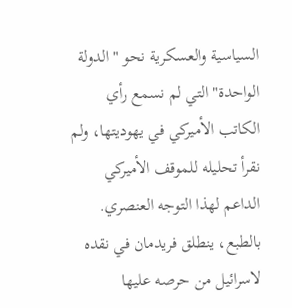السياسية والعسكرية نحو "الدولة الواحدة" التي لم نسمع رأي الكاتب الأميركي في يهوديتها، ولم نقرأ تحليله للموقف الأميركي الداعم لهذا التوجه العنصري.
بالطبع، ينطلق فريدمان في نقده لاسرائيل من حرصه عليها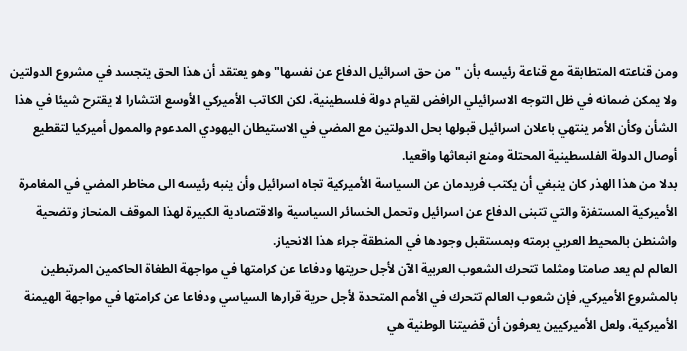ومن قناعته المتطابقة مع قناعة رئيسه بأن "من حق اسرائيل الدفاع عن نفسها" وهو يعتقد أن هذا الحق يتجسد في مشروع الدولتين ولا يمكن ضمانه في ظل التوجه الاسرائيلي الرافض لقيام دولة فلسطينية، لكن الكاتب الأميركي الأوسع انتشارا لا يقترح شيئا في هذا الشأن وكأن الأمر ينتهي باعلان اسرائيل قبولها بحل الدولتين مع المضي في الاستيطان اليهودي المدعوم والممول أميركيا لتقطيع أوصال الدولة الفلسطينية المحتلة ومنع انبعاثها واقعيا.
بدلا من هذا الهذر كان ينبغي أن يكتب فريدمان عن السياسة الأميركية تجاه اسرائيل وأن ينبه رئيسه الى مخاطر المضي في المغامرة الأميركية المستفزة والتي تتبنى الدفاع عن اسرائيل وتحمل الخسائر السياسية والاقتصادية الكبيرة لهذا الموقف المنحاز وتضحية واشنطن بالمحيط العربي برمته وبمستقبل وجودها في المنطقة جراء هذا الانحياز.
العالم لم يعد صامتا ومثلما تتحرك الشعوب العربية الآن لأجل حريتها ودفاعا عن كرامتها في مواجهة الطغاة الحاكمين المرتبطين بالمشروع الأميركي, فإن شعوب العالم تتحرك في الأمم المتحدة لأجل حرية قرارها السياسي ودفاعا عن كرامتها في مواجهة الهيمنة الأميركية، ولعل الأميركيين يعرفون أن قضيتنا الوطنية هي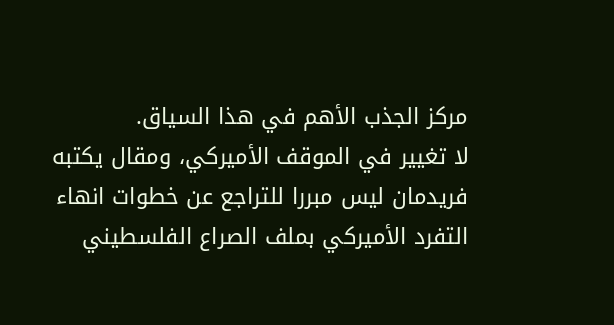مركز الجذب الأهم في هذا السياق.
لا تغيير في الموقف الأميركي، ومقال يكتبه فريدمان ليس مبررا للتراجع عن خطوات انهاء التفرد الأميركي بملف الصراع الفلسطيني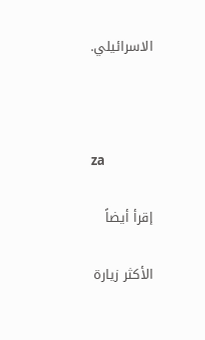الاسرائيلي.



za

إقرأ أيضاً

الأكثر زيارة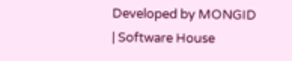Developed by MONGID | Software House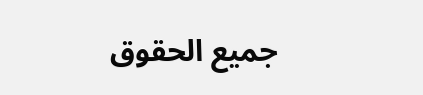جميع الحقوق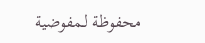محفوظة لـمفوضية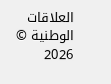العلاقات الوطنية © 2026